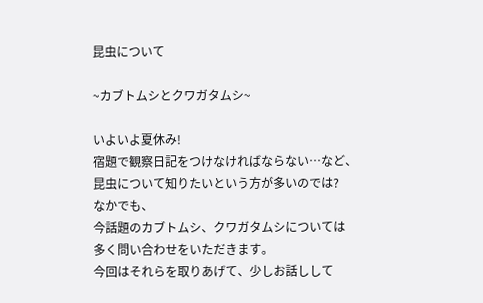昆虫について

~カブトムシとクワガタムシ~

いよいよ夏休み!
宿題で観察日記をつけなければならない…など、
昆虫について知りたいという方が多いのでは?
なかでも、
今話題のカブトムシ、クワガタムシについては
多く問い合わせをいただきます。
今回はそれらを取りあげて、少しお話しして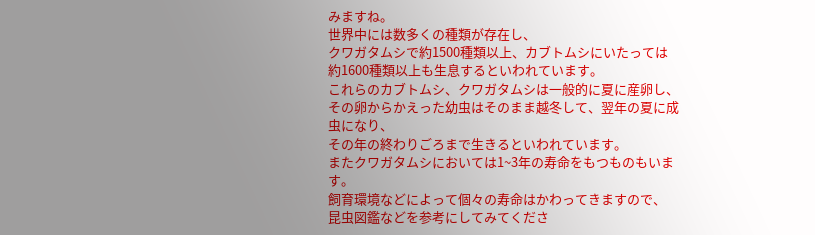みますね。
世界中には数多くの種類が存在し、
クワガタムシで約1500種類以上、カブトムシにいたっては
約1600種類以上も生息するといわれています。
これらのカブトムシ、クワガタムシは一般的に夏に産卵し、
その卵からかえった幼虫はそのまま越冬して、翌年の夏に成虫になり、
その年の終わりごろまで生きるといわれています。
またクワガタムシにおいては1~3年の寿命をもつものもいます。
飼育環境などによって個々の寿命はかわってきますので、
昆虫図鑑などを参考にしてみてくださ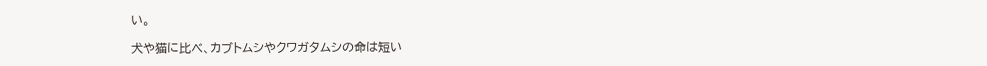い。

犬や猫に比べ、カブトムシやクワガタムシの命は短い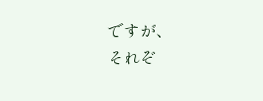ですが、
それぞ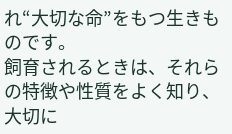れ“大切な命”をもつ生きものです。
飼育されるときは、それらの特徴や性質をよく知り、
大切に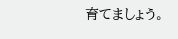育てましょう。